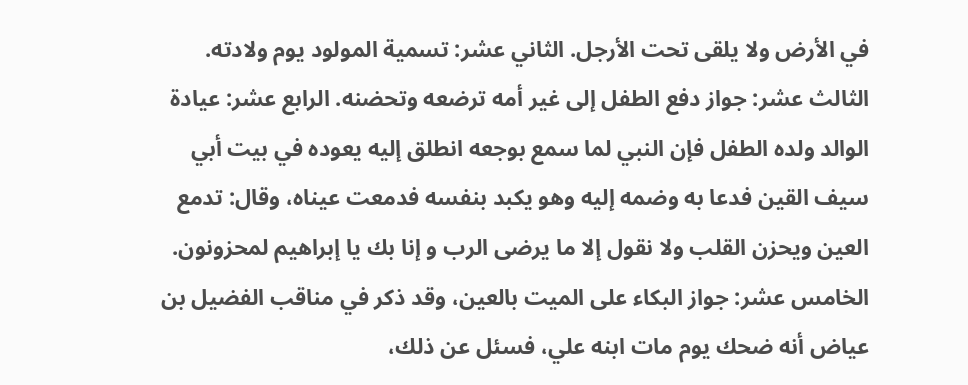في الأرض ولا يلقى تحت الأرجل. الثاني عشر: تسمية المولود يوم ولادته. الثالث عشر: جواز دفع الطفل إلى غير أمه ترضعه وتحضنه. الرابع عشر: عيادة الوالد ولده الطفل فإن النبي لما سمع بوجعه انطلق إليه يعوده في بيت أبي سيف القين فدعا به وضمه إليه وهو يكبد بنفسه فدمعت عيناه، وقال: تدمع العين ويحزن القلب ولا نقول إلا ما يرضى الرب و إنا بك يا إبراهيم لمحزونون.
الخامس عشر: جواز البكاء على الميت بالعين، وقد ذكر في مناقب الفضيل بن عياض أنه ضحك يوم مات ابنه علي، فسئل عن ذلك،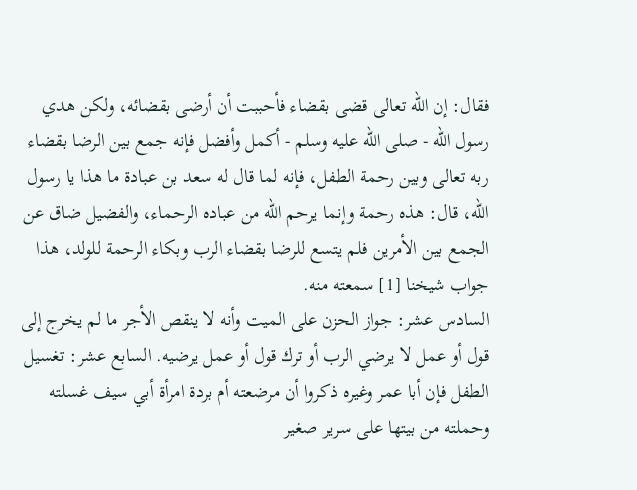فقال: إن الله تعالى قضى بقضاء فأحببت أن أرضى بقضائه، ولكن هدي رسول الله - صلى الله عليه وسلم - أكمل وأفضل فإنه جمع بين الرضا بقضاء ربه تعالى وبين رحمة الطفل، فإنه لما قال له سعد بن عبادة ما هذا يا رسول الله، قال: هذه رحمة وإنما يرحم الله من عباده الرحماء، والفضيل ضاق عن الجمع بين الأمرين فلم يتسع للرضا بقضاء الرب وبكاء الرحمة للولد، هذا جواب شيخنا [1] سمعته منه.
السادس عشر: جواز الحزن على الميت وأنه لا ينقص الأجر ما لم يخرج إلى قول أو عمل لا يرضي الرب أو ترك قول أو عمل يرضيه. السابع عشر: تغسيل الطفل فإن أبا عمر وغيره ذكروا أن مرضعته أم بردة امرأة أبي سيف غسلته وحملته من بيتها على سرير صغير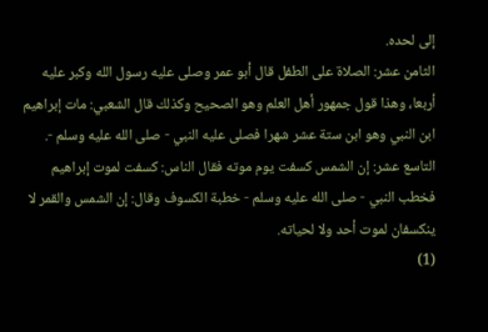إلى لحده.
الثامن عشر: الصلاة على الطفل قال أبو عمر وصلى عليه رسول الله وكبر عليه أربعا، وهذا قول جمهور أهل العلم وهو الصحيح وكذلك قال الشعبي: مات إبراهيم ابن النبي وهو ابن ستة عشر شهرا فصلى عليه النبي - صلى الله عليه وسلم -. التاسع عشر: إن الشمس كسفت يوم موته فقال الناس: كسفت لموت إبراهيم فخطب النبي - صلى الله عليه وسلم - خطبة الكسوف وقال: إن الشمس والقمر لا ينكسفان لموت أحد ولا لحياته.
(1)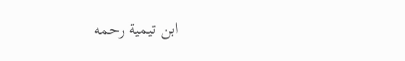ابن تيمية رحمه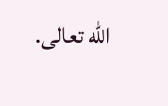الله تعالى.